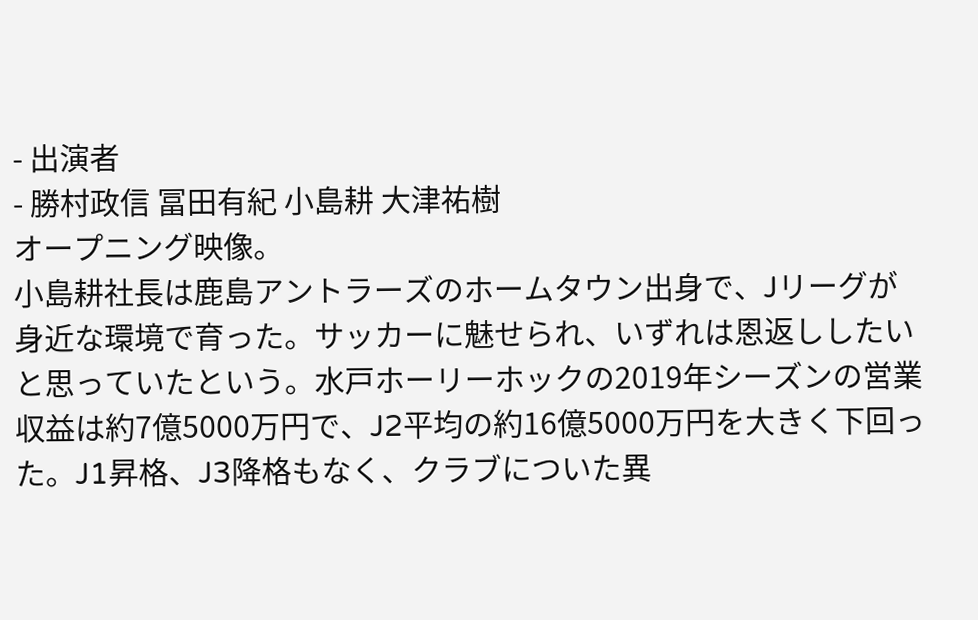- 出演者
- 勝村政信 冨田有紀 小島耕 大津祐樹
オープニング映像。
小島耕社長は鹿島アントラーズのホームタウン出身で、Jリーグが身近な環境で育った。サッカーに魅せられ、いずれは恩返ししたいと思っていたという。水戸ホーリーホックの2019年シーズンの営業収益は約7億5000万円で、J2平均の約16億5000万円を大きく下回った。J1昇格、J3降格もなく、クラブについた異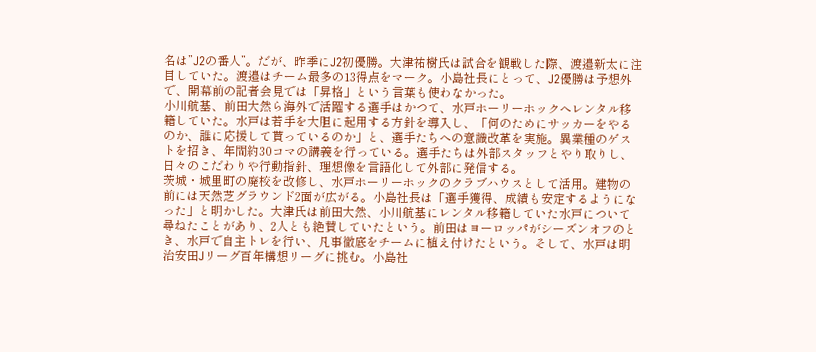名は”J2の番人”。だが、昨季にJ2初優勝。大津祐樹氏は試合を観戦した際、渡邉新太に注目していた。渡邉はチーム最多の13得点をマーク。小島社長にとって、J2優勝は予想外で、開幕前の記者会見では「昇格」という言葉も使わなかった。
小川航基、前田大然ら海外で活躍する選手はかつて、水戸ホーリーホックへレンタル移籍していた。水戸は若手を大胆に起用する方針を導入し、「何のためにサッカーをやるのか、誰に応援して貰っているのか」と、選手たちへの意識改革を実施。異業種のゲストを招き、年間約30コマの講義を行っている。選手たちは外部スタッフとやり取りし、日々のこだわりや行動指針、理想像を言語化して外部に発信する。
茨城・城里町の廃校を改修し、水戸ホーリーホックのクラブハウスとして活用。建物の前には天然芝グラウンド2面が広がる。小島社長は「選手獲得、成績も安定するようになった」と明かした。大津氏は前田大然、小川航基にレンタル移籍していた水戸について尋ねたことがあり、2人とも絶賛していたという。前田はヨーロッパがシーズンオフのとき、水戸で自主トレを行い、凡事徹底をチームに植え付けたという。そして、水戸は明治安田Jリーグ百年構想リーグに挑む。小島社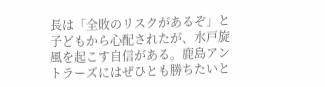長は「全敗のリスクがあるぞ」と子どもから心配されたが、水戸旋風を起こす自信がある。鹿島アントラーズにはぜひとも勝ちたいと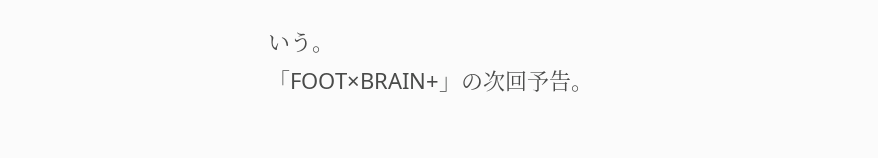いう。
「FOOT×BRAIN+」の次回予告。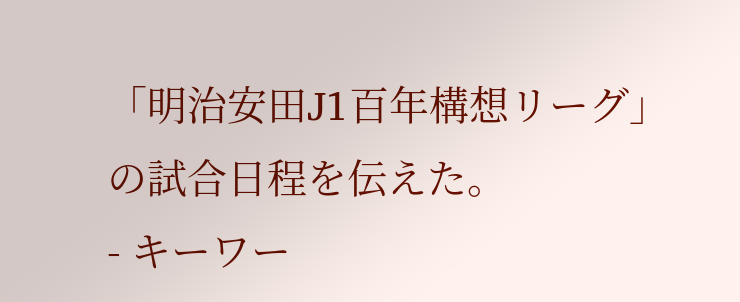「明治安田J1百年構想リーグ」の試合日程を伝えた。
- キーワー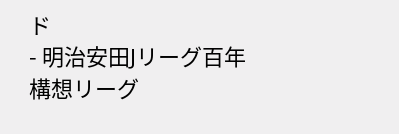ド
- 明治安田Jリーグ百年構想リーグ